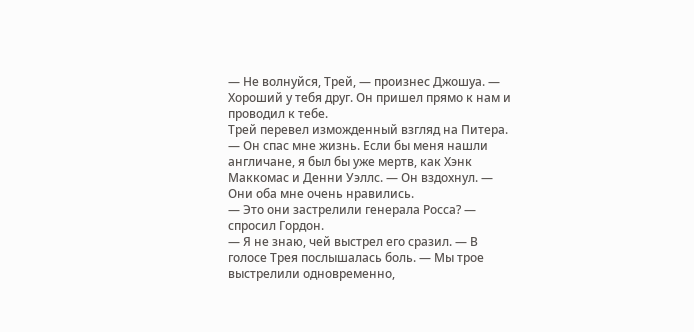— Не волнуйся, Трей, — произнес Джошуа. — Хороший у тебя друг. Он пришел прямо к нам и проводил к тебе.
Трей перевел изможденный взгляд на Питера.
— Он спас мне жизнь. Если бы меня нашли англичане, я был бы уже мертв, как Хэнк Маккомас и Денни Уэллс. — Он вздохнул. — Они оба мне очень нравились.
— Это они застрелили генерала Росса? — спросил Гордон.
— Я не знаю, чей выстрел его сразил. — В голосе Трея послышалась боль. — Мы трое выстрелили одновременно,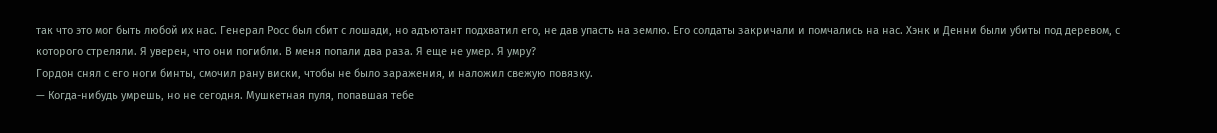так что это мог быть любой их нас. Генерал Росс был сбит с лошади, но адъютант подхватил его, не дав упасть на землю. Его солдаты закричали и помчались на нас. Хэнк и Денни были убиты под деревом, с которого стреляли. Я уверен, что они погибли. В меня попали два раза. Я еще не умер. Я умру?
Гордон снял с его ноги бинты, смочил рану виски, чтобы не было заражения, и наложил свежую повязку.
— Когда-нибудь умрешь, но не сегодня. Мушкетная пуля, попавшая тебе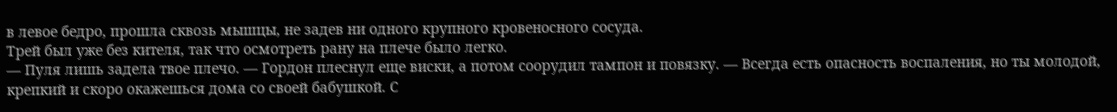в левое бедро, прошла сквозь мышцы, не задев ни одного крупного кровеносного сосуда.
Трей был уже без кителя, так что осмотреть рану на плече было легко.
— Пуля лишь задела твое плечо. — Гордон плеснул еще виски, а потом соорудил тампон и повязку. — Всегда есть опасность воспаления, но ты молодой, крепкий и скоро окажешься дома со своей бабушкой. С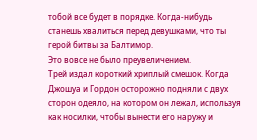тобой все будет в порядке. Когда-нибудь станешь хвалиться перед девушками, что ты герой битвы за Балтимор.
Это вовсе не было преувеличением.
Трей издал короткий хриплый смешок. Когда Джошуа и Гордон осторожно подняли с двух сторон одеяло, на котором он лежал, используя как носилки, чтобы вынести его наружу и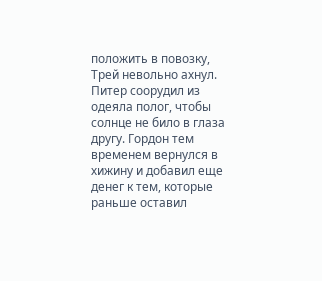положить в повозку, Трей невольно ахнул. Питер соорудил из одеяла полог, чтобы солнце не било в глаза другу. Гордон тем временем вернулся в хижину и добавил еще денег к тем, которые раньше оставил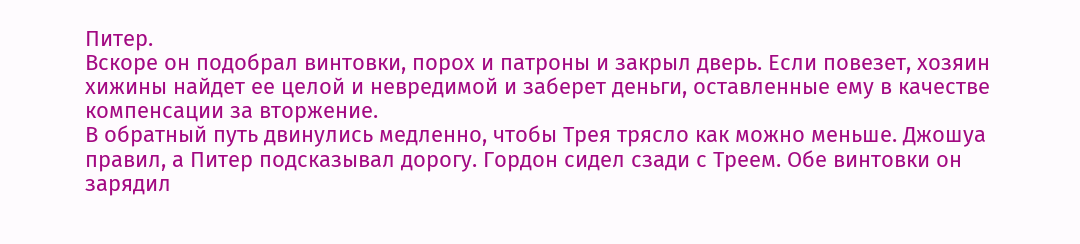Питер.
Вскоре он подобрал винтовки, порох и патроны и закрыл дверь. Если повезет, хозяин хижины найдет ее целой и невредимой и заберет деньги, оставленные ему в качестве компенсации за вторжение.
В обратный путь двинулись медленно, чтобы Трея трясло как можно меньше. Джошуа правил, а Питер подсказывал дорогу. Гордон сидел сзади с Треем. Обе винтовки он зарядил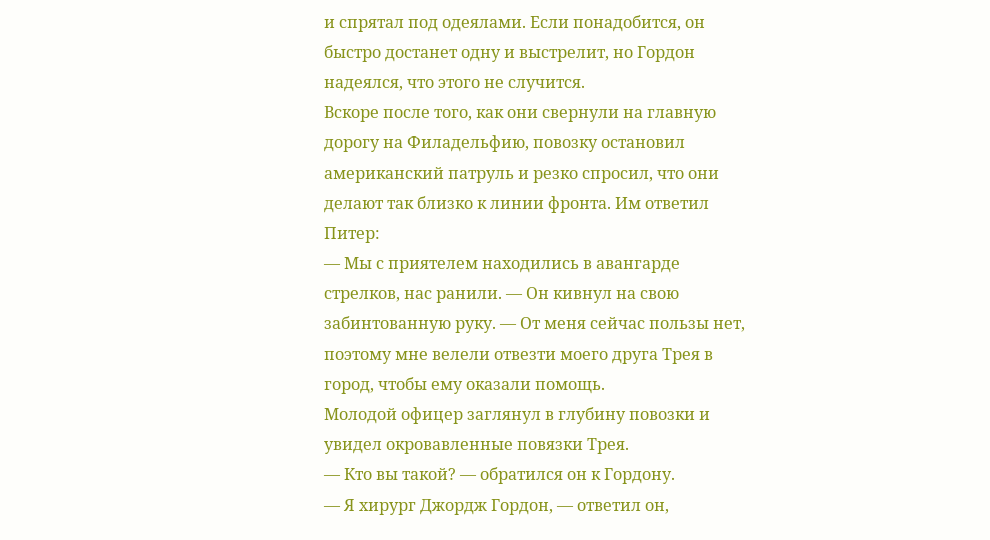и спрятал под одеялами. Если понадобится, он быстро достанет одну и выстрелит, но Гордон надеялся, что этого не случится.
Вскоре после того, как они свернули на главную дорогу на Филадельфию, повозку остановил американский патруль и резко спросил, что они делают так близко к линии фронта. Им ответил Питер:
— Мы с приятелем находились в авангарде стрелков, нас ранили. — Он кивнул на свою забинтованную руку. — От меня сейчас пользы нет, поэтому мне велели отвезти моего друга Трея в город, чтобы ему оказали помощь.
Молодой офицер заглянул в глубину повозки и увидел окровавленные повязки Трея.
— Кто вы такой? — обратился он к Гордону.
— Я хирург Джордж Гордон, — ответил он,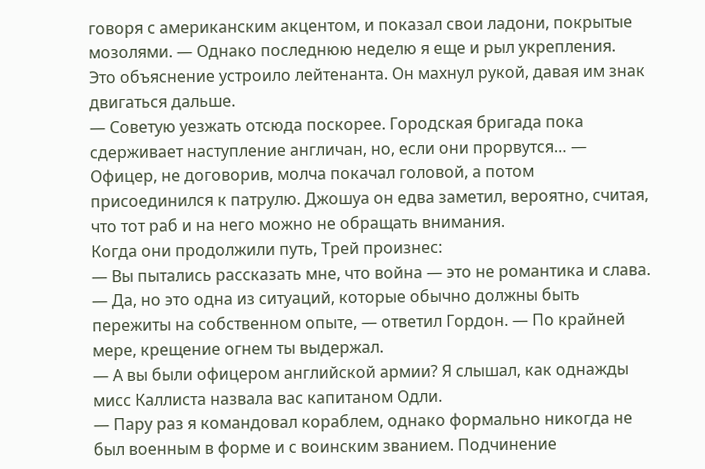говоря с американским акцентом, и показал свои ладони, покрытые мозолями. — Однако последнюю неделю я еще и рыл укрепления.
Это объяснение устроило лейтенанта. Он махнул рукой, давая им знак двигаться дальше.
— Советую уезжать отсюда поскорее. Городская бригада пока сдерживает наступление англичан, но, если они прорвутся… — Офицер, не договорив, молча покачал головой, а потом присоединился к патрулю. Джошуа он едва заметил, вероятно, считая, что тот раб и на него можно не обращать внимания.
Когда они продолжили путь, Трей произнес:
— Вы пытались рассказать мне, что война — это не романтика и слава.
— Да, но это одна из ситуаций, которые обычно должны быть пережиты на собственном опыте, — ответил Гордон. — По крайней мере, крещение огнем ты выдержал.
— А вы были офицером английской армии? Я слышал, как однажды мисс Каллиста назвала вас капитаном Одли.
— Пару раз я командовал кораблем, однако формально никогда не был военным в форме и с воинским званием. Подчинение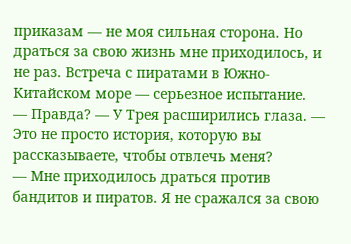приказам — не моя сильная сторона. Но драться за свою жизнь мне приходилось, и не раз. Встреча с пиратами в Южно-Китайском море — серьезное испытание.
— Правда? — У Трея расширились глаза. — Это не просто история, которую вы рассказываете, чтобы отвлечь меня?
— Мне приходилось драться против бандитов и пиратов. Я не сражался за свою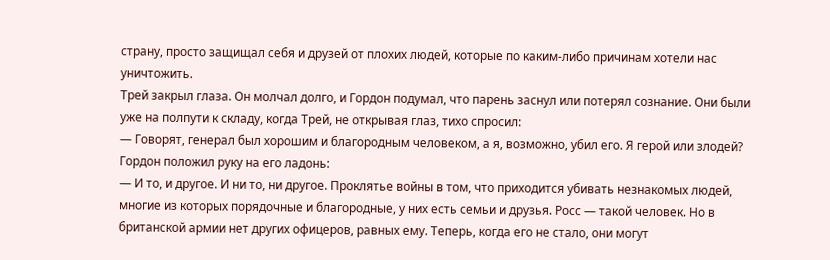страну, просто защищал себя и друзей от плохих людей, которые по каким-либо причинам хотели нас уничтожить.
Трей закрыл глаза. Он молчал долго, и Гордон подумал, что парень заснул или потерял сознание. Они были уже на полпути к складу, когда Трей, не открывая глаз, тихо спросил:
— Говорят, генерал был хорошим и благородным человеком, а я, возможно, убил его. Я герой или злодей?
Гордон положил руку на его ладонь:
— И то, и другое. И ни то, ни другое. Проклятье войны в том, что приходится убивать незнакомых людей, многие из которых порядочные и благородные, у них есть семьи и друзья. Росс — такой человек. Но в британской армии нет других офицеров, равных ему. Теперь, когда его не стало, они могут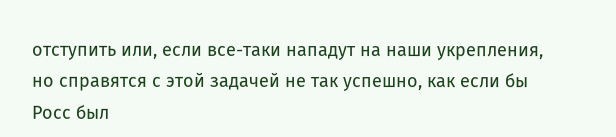отступить или, если все-таки нападут на наши укрепления, но справятся с этой задачей не так успешно, как если бы Росс был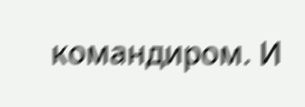командиром. И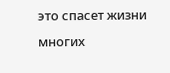это спасет жизни многих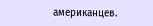американцев.